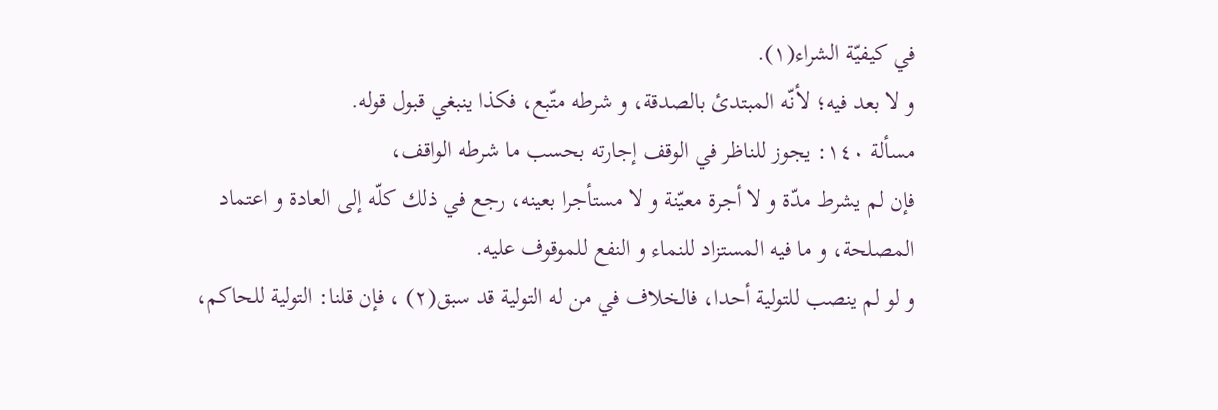في كيفيّة الشراء(١).
و لا بعد فيه؛ لأنّه المبتدئ بالصدقة، و شرطه متّبع، فكذا ينبغي قبول قوله.
مسألة ١٤٠: يجوز للناظر في الوقف إجارته بحسب ما شرطه الواقف،
فإن لم يشرط مدّة و لا أجرة معيّنة و لا مستأجرا بعينه، رجع في ذلك كلّه إلى العادة و اعتماد المصلحة، و ما فيه المستزاد للنماء و النفع للموقوف عليه.
و لو لم ينصب للتولية أحدا، فالخلاف في من له التولية قد سبق(٢) ، فإن قلنا: التولية للحاكم،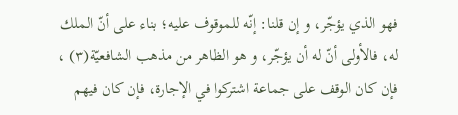فهو الذي يؤجّر، و إن قلنا: إنّه للموقوف عليه؛ بناء على أنّ الملك له، فالأولى أنّ له أن يؤجّر، و هو الظاهر من مذهب الشافعيّة(٣) ، فإن كان الوقف على جماعة اشتركوا في الإجارة، فإن كان فيهم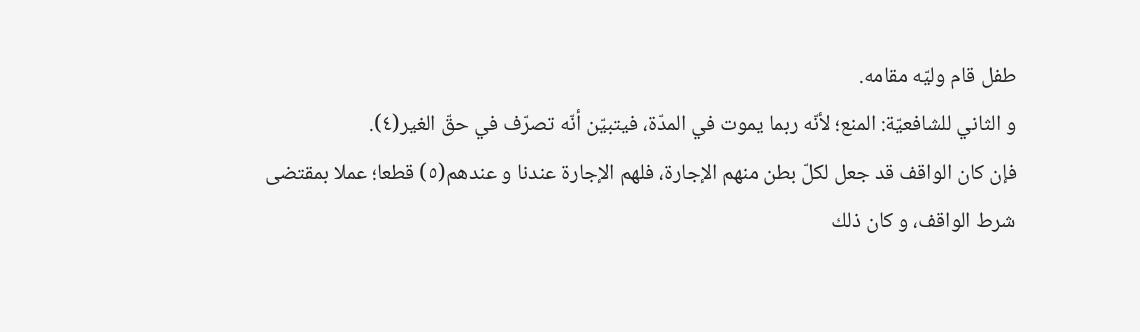طفل قام وليّه مقامه.
و الثاني للشافعيّة: المنع؛ لأنّه ربما يموت في المدّة، فيتبيّن أنّه تصرّف في حقّ الغير(٤).
فإن كان الواقف قد جعل لكلّ بطن منهم الإجارة، فلهم الإجارة عندنا و عندهم(٥) قطعا؛ عملا بمقتضى شرط الواقف، و كان ذلك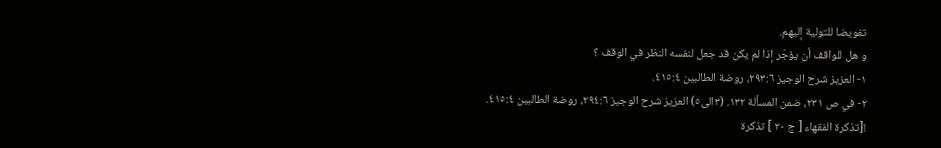تفويضا للتولية إليهم.
و هل للواقف أن يؤجّر إذا لم يكن قد جعل لنفسه النظر في الوقف ؟
١- العزيز شرح الوجيز ٢٩٣:٦، روضة الطالبين ٤١٥:٤.
٢- في ص ٢٣١، ضمن المسألة ١٣٢. (٣الى٥) العزيز شرح الوجيز ٢٩٤:٦، روضة الطالبين ٤١٥:٤.
![تذكرة الفقهاء [ ج ٢٠ ] تذكرة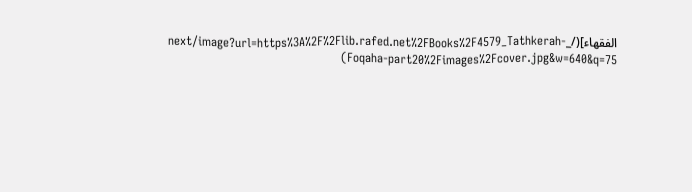الفقهاء](/_next/image?url=https%3A%2F%2Flib.rafed.net%2FBooks%2F4579_Tathkerah-Foqaha-part20%2Fimages%2Fcover.jpg&w=640&q=75)